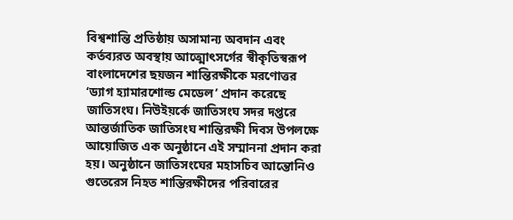বিশ্বশান্তি প্রতিষ্ঠায় অসামান্য অবদান এবং কর্তব্যরত অবস্থায় আত্মোৎসর্গের স্বীকৃতিস্বরূপ বাংলাদেশের ছয়জন শান্তিরক্ষীকে মরণোত্তর ‘ড্যাগ হ্যামারশোল্ড মেডেল’ প্রদান করেছে জাতিসংঘ। নিউইয়র্কে জাতিসংঘ সদর দপ্তরে আন্তর্জাতিক জাতিসংঘ শান্তিরক্ষী দিবস উপলক্ষে আয়োজিত এক অনুষ্ঠানে এই সম্মাননা প্রদান করা হয়। অনুষ্ঠানে জাতিসংঘের মহাসচিব আন্তোনিও গুতেরেস নিহত শান্তিরক্ষীদের পরিবারের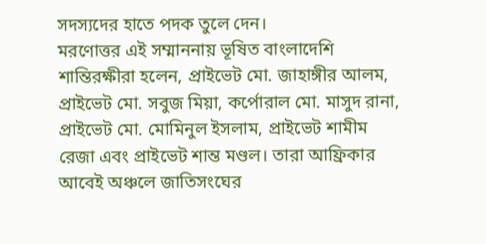সদস্যদের হাতে পদক তুলে দেন।
মরণোত্তর এই সম্মাননায় ভূষিত বাংলাদেশি শান্তিরক্ষীরা হলেন, প্রাইভেট মো. জাহাঙ্গীর আলম, প্রাইভেট মো. সবুজ মিয়া, কর্পোরাল মো. মাসুদ রানা, প্রাইভেট মো. মোমিনুল ইসলাম, প্রাইভেট শামীম রেজা এবং প্রাইভেট শান্ত মণ্ডল। তারা আফ্রিকার আবেই অঞ্চলে জাতিসংঘের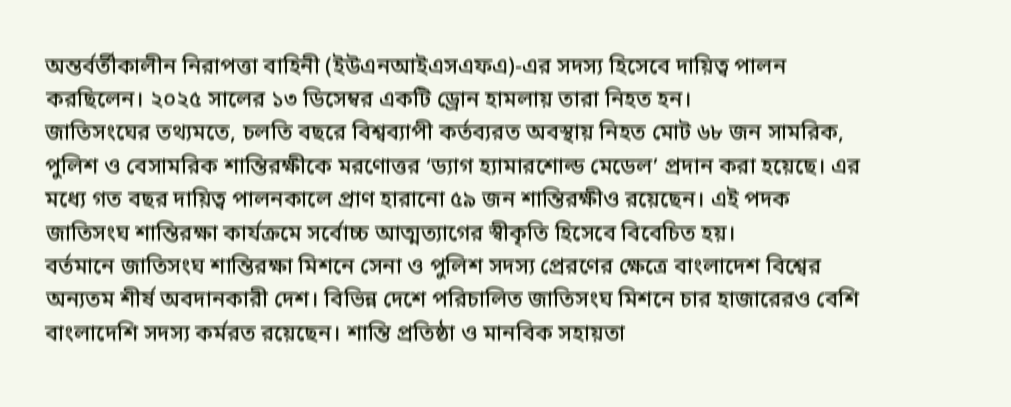অন্তর্বর্তীকালীন নিরাপত্তা বাহিনী (ইউএনআইএসএফএ)-এর সদস্য হিসেবে দায়িত্ব পালন করছিলেন। ২০২৫ সালের ১৩ ডিসেম্বর একটি ড্রোন হামলায় তারা নিহত হন।
জাতিসংঘের তথ্যমতে, চলতি বছরে বিশ্বব্যাপী কর্তব্যরত অবস্থায় নিহত মোট ৬৮ জন সামরিক, পুলিশ ও বেসামরিক শান্তিরক্ষীকে মরণোত্তর ‘ড্যাগ হ্যামারশোল্ড মেডেল’ প্রদান করা হয়েছে। এর মধ্যে গত বছর দায়িত্ব পালনকালে প্রাণ হারানো ৫৯ জন শান্তিরক্ষীও রয়েছেন। এই পদক জাতিসংঘ শান্তিরক্ষা কার্যক্রমে সর্বোচ্চ আত্মত্যাগের স্বীকৃতি হিসেবে বিবেচিত হয়।
বর্তমানে জাতিসংঘ শান্তিরক্ষা মিশনে সেনা ও পুলিশ সদস্য প্রেরণের ক্ষেত্রে বাংলাদেশ বিশ্বের অন্যতম শীর্ষ অবদানকারী দেশ। বিভিন্ন দেশে পরিচালিত জাতিসংঘ মিশনে চার হাজারেরও বেশি বাংলাদেশি সদস্য কর্মরত রয়েছেন। শান্তি প্রতিষ্ঠা ও মানবিক সহায়তা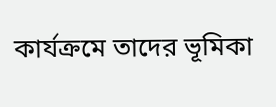কার্যক্রমে তাদের ভূমিকা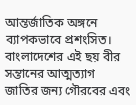আন্তর্জাতিক অঙ্গনে ব্যাপকভাবে প্রশংসিত। বাংলাদেশের এই ছয় বীর সন্তানের আত্মত্যাগ জাতির জন্য গৌরবের এবং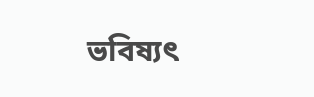ভবিষ্যৎ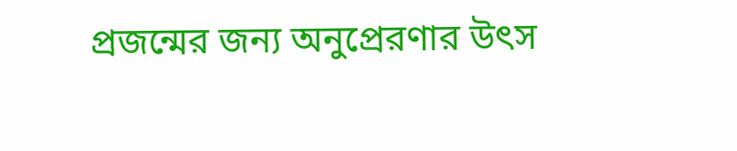প্রজন্মের জন্য অনুপ্রেরণার উৎস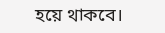হয়ে থাকবে।